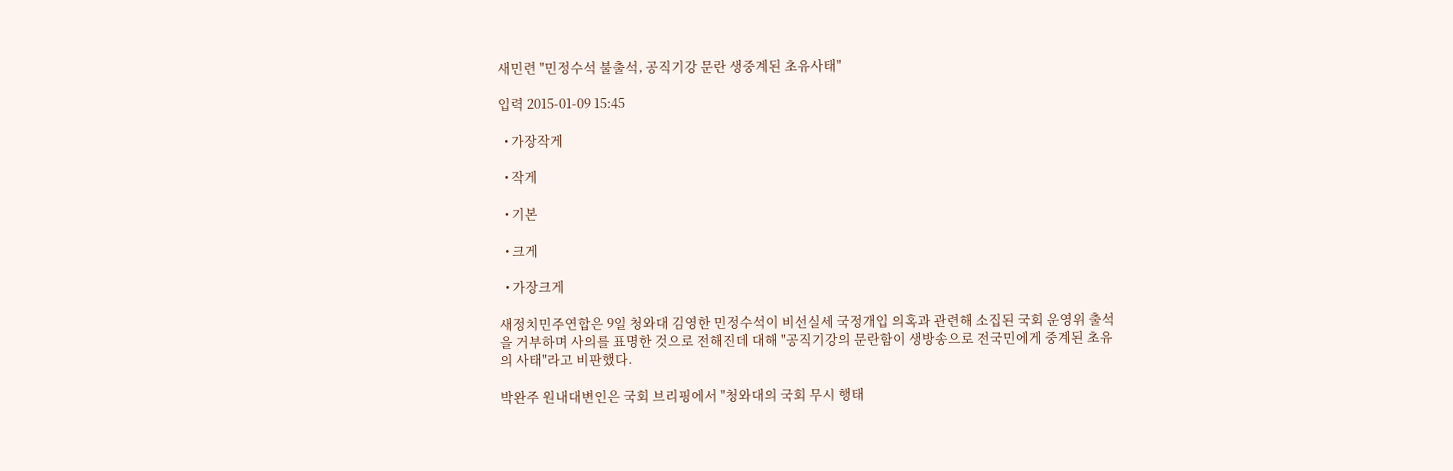새민련 "민정수석 불출석, 공직기강 문란 생중계된 초유사태"

입력 2015-01-09 15:45

  • 가장작게

  • 작게

  • 기본

  • 크게

  • 가장크게

새정치민주연합은 9일 청와대 김영한 민정수석이 비선실세 국정개입 의혹과 관련해 소집된 국회 운영위 출석을 거부하며 사의를 표명한 것으로 전해진데 대해 "공직기강의 문란함이 생방송으로 전국민에게 중계된 초유의 사태"라고 비판했다.

박완주 원내대변인은 국회 브리핑에서 "청와대의 국회 무시 행태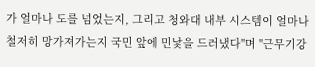가 얼마나 도를 넘었는지, 그리고 청와대 내부 시스템이 얼마나 철저히 망가져가는지 국민 앞에 민낯을 드러냈다"며 "근무기강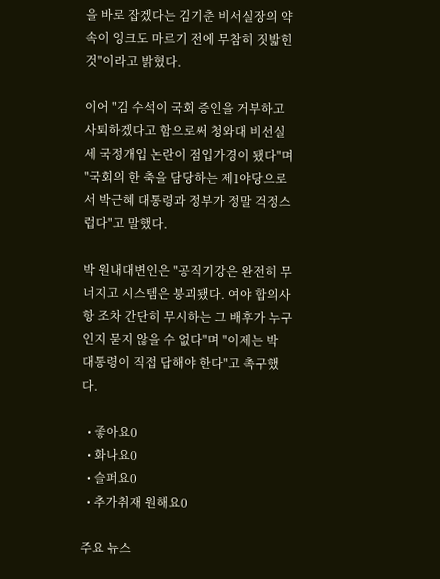을 바로 잡겠다는 김기춘 비서실장의 약속이 잉크도 마르기 전에 무참히 짓밟힌 것"이라고 밝혔다.

이어 "김 수석이 국회 증인을 거부하고 사퇴하겠다고 함으로써 청와대 비선실세 국정개입 논란이 점입가경이 됐다"며 "국회의 한 축을 담당하는 제1야당으로서 박근혜 대통령과 정부가 정말 걱정스럽다"고 말했다.

박 원내대변인은 "공직기강은 완전히 무너지고 시스템은 붕괴됐다. 여야 합의사항 조차 간단히 무시하는 그 배후가 누구인지 묻지 않을 수 없다"며 "이제는 박 대통령이 직접 답해야 한다"고 촉구했다.

  • 좋아요0
  • 화나요0
  • 슬퍼요0
  • 추가취재 원해요0

주요 뉴스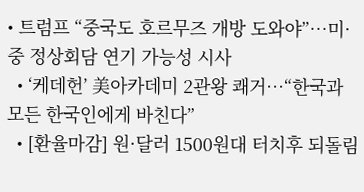• 트럼프 “중국도 호르무즈 개방 도와야”…미·중 정상회담 연기 가능성 시사
  • ‘케데헌’ 美아카데미 2관왕 쾌거⋯“한국과 모든 한국인에게 바친다”
  • [환율마감] 원·달러 1500원대 터치후 되돌림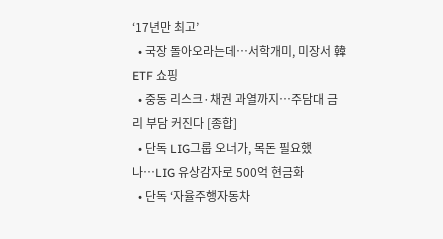‘17년만 최고’
  • 국장 돌아오라는데…서학개미, 미장서 韓 ETF 쇼핑
  • 중동 리스크·채권 과열까지…주담대 금리 부담 커진다 [종합]
  • 단독 LIG그룹 오너가, 목돈 필요했나…LIG 유상감자로 500억 현금화
  • 단독 ‘자율주행자동차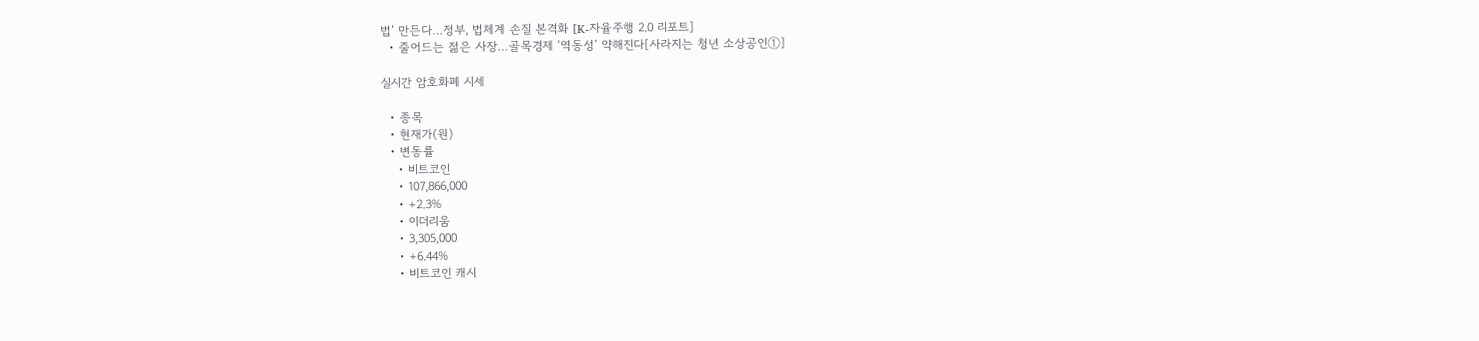법’ 만든다…정부, 법체계 손질 본격화 [K-자율주행 2.0 리포트]
  • 줄어드는 젊은 사장…골목경제 ‘역동성’ 약해진다[사라지는 청년 소상공인①]

실시간 암호화폐 시세

  • 종목
  • 현재가(원)
  • 변동률
    • 비트코인
    • 107,866,000
    • +2.3%
    • 이더리움
    • 3,305,000
    • +6.44%
    • 비트코인 캐시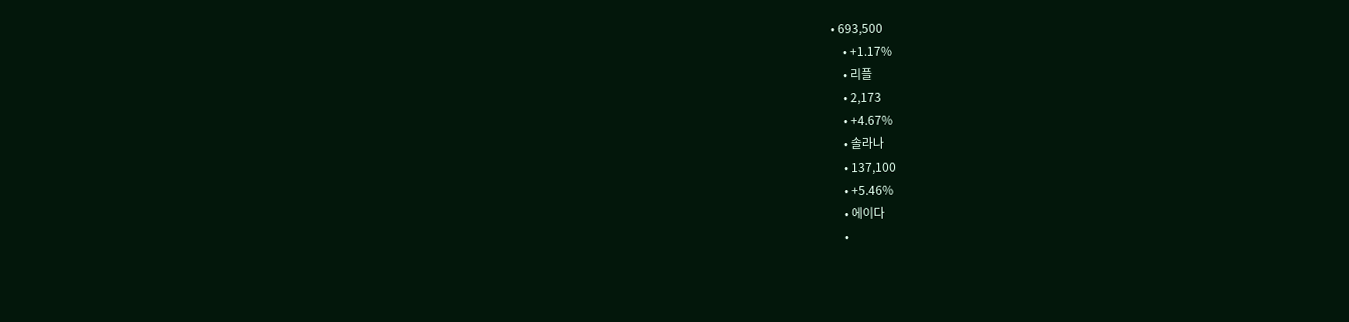• 693,500
    • +1.17%
    • 리플
    • 2,173
    • +4.67%
    • 솔라나
    • 137,100
    • +5.46%
    • 에이다
    •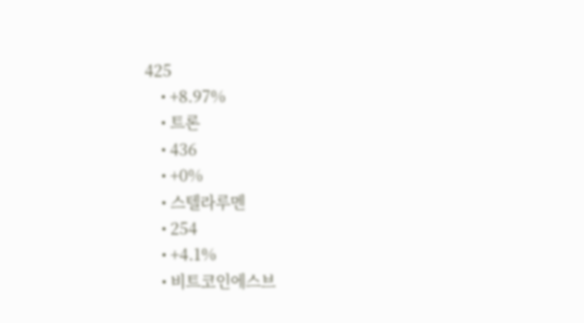425
    • +8.97%
    • 트론
    • 436
    • +0%
    • 스텔라루멘
    • 254
    • +4.1%
    • 비트코인에스브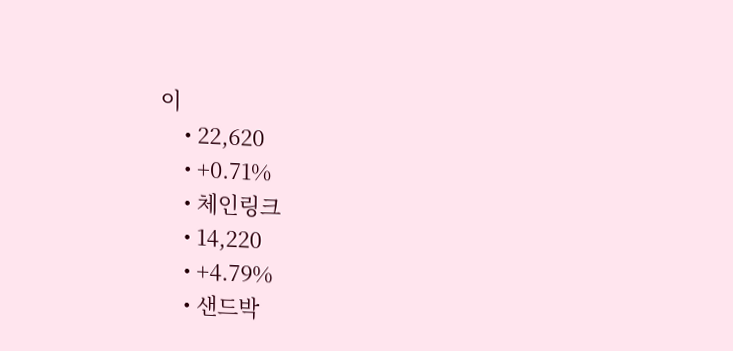이
    • 22,620
    • +0.71%
    • 체인링크
    • 14,220
    • +4.79%
    • 샌드박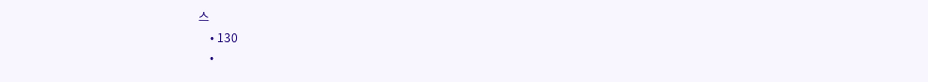스
    • 130
    •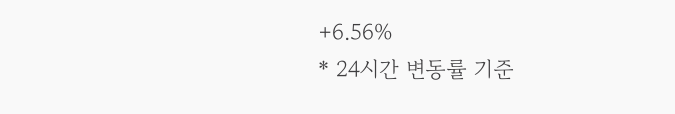+6.56%
* 24시간 변동률 기준